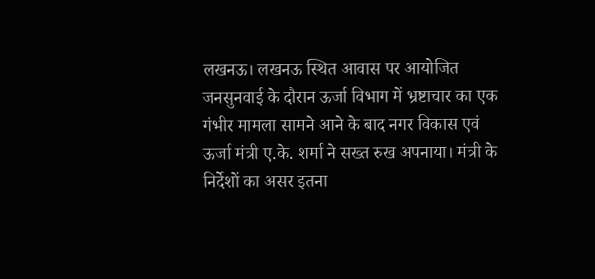लखनऊ। लखनऊ स्थित आवास पर आयोजित जनसुनवाई के दौरान ऊर्जा विभाग में भ्रष्टाचार का एक गंभीर मामला सामने आने के बाद नगर विकास एवं ऊर्जा मंत्री ए.के. शर्मा ने सख्त रुख अपनाया। मंत्री के निर्देशों का असर इतना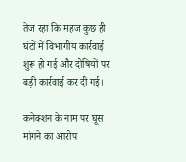तेज रहा कि महज कुछ ही घंटों में विभागीय कार्रवाई शुरू हो गई और दोषियों पर बड़ी कार्रवाई कर दी गई।

कनेक्शन के नाम पर घूस मांगने का आरोप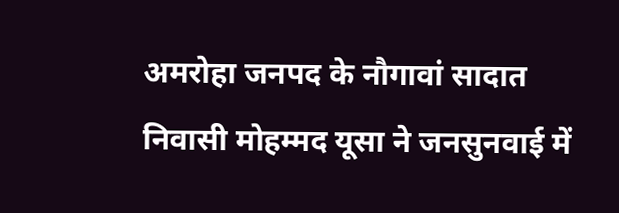अमरोहा जनपद के नौगावां सादात निवासी मोहम्मद यूसा ने जनसुनवाई में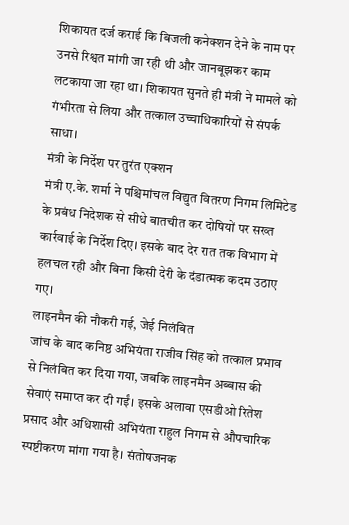शिकायत दर्ज कराई कि बिजली कनेक्शन देने के नाम पर उनसे रिश्वत मांगी जा रही थी और जानबूझकर काम लटकाया जा रहा था। शिकायत सुनते ही मंत्री ने मामले को गंभीरता से लिया और तत्काल उच्चाधिकारियों से संपर्क साधा।
मंत्री के निर्देश पर तुरंत एक्शन
मंत्री ए.के. शर्मा ने पश्चिमांचल विद्युत वितरण निगम लिमिटेड के प्रबंध निदेशक से सीधे बातचीत कर दोषियों पर सख्त कार्रवाई के निर्देश दिए। इसके बाद देर रात तक विभाग में हलचल रही और बिना किसी देरी के दंडात्मक कदम उठाए गए।
लाइनमैन की नौकरी गई, जेई निलंबित
जांच के बाद कनिष्ठ अभियंता राजीव सिंह को तत्काल प्रभाव से निलंबित कर दिया गया, जबकि लाइनमैन अब्बास की सेवाएं समाप्त कर दी गईं। इसके अलावा एसडीओ रितेश प्रसाद और अधिशासी अभियंता राहुल निगम से औपचारिक स्पष्टीकरण मांगा गया है। संतोषजनक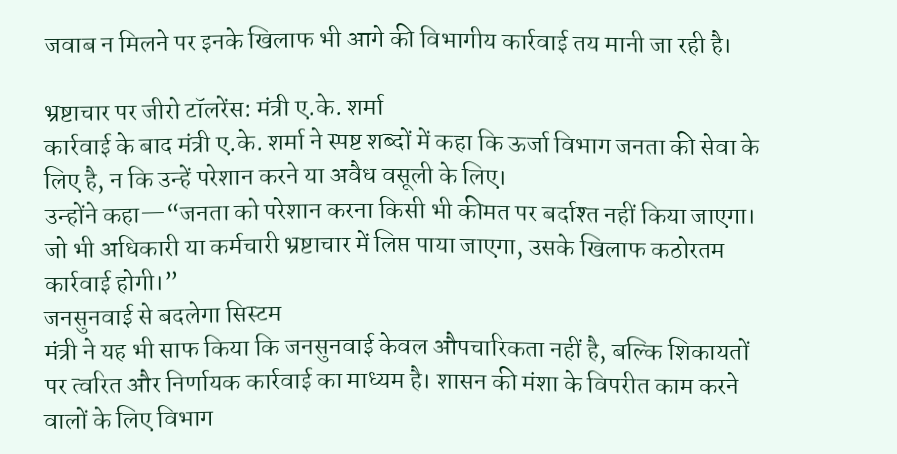जवाब न मिलने पर इनके खिलाफ भी आगे की विभागीय कार्रवाई तय मानी जा रही है।

भ्रष्टाचार पर जीरो टॉलरेंस: मंत्री ए.के. शर्मा
कार्रवाई के बाद मंत्री ए.के. शर्मा ने स्पष्ट शब्दों में कहा कि ऊर्जा विभाग जनता की सेवा के लिए है, न कि उन्हें परेशान करने या अवैध वसूली के लिए।
उन्होंने कहा—“जनता को परेशान करना किसी भी कीमत पर बर्दाश्त नहीं किया जाएगा। जो भी अधिकारी या कर्मचारी भ्रष्टाचार में लिप्त पाया जाएगा, उसके खिलाफ कठोरतम कार्रवाई होगी।”
जनसुनवाई से बदलेगा सिस्टम
मंत्री ने यह भी साफ किया कि जनसुनवाई केवल औपचारिकता नहीं है, बल्कि शिकायतों पर त्वरित और निर्णायक कार्रवाई का माध्यम है। शासन की मंशा के विपरीत काम करने वालों के लिए विभाग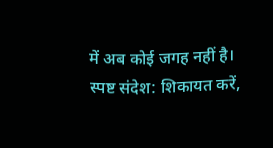में अब कोई जगह नहीं है।
स्पष्ट संदेश: शिकायत करें,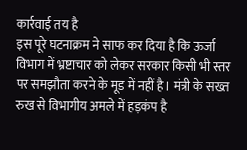कार्रवाई तय है
इस पूरे घटनाक्रम ने साफ कर दिया है कि ऊर्जा विभाग में भ्रष्टाचार को लेकर सरकार किसी भी स्तर पर समझौता करने के मूड में नहीं है। मंत्री के सख्त रुख से विभागीय अमले में हड़कंप है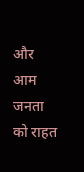और आम जनता को राहत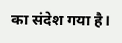का संदेश गया है।